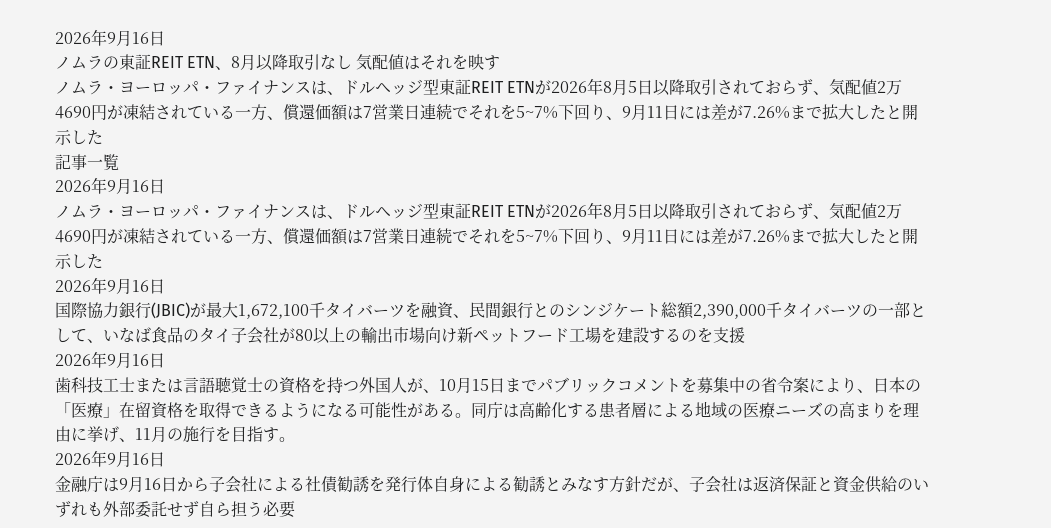2026年9月16日
ノムラの東証REIT ETN、8月以降取引なし 気配値はそれを映す
ノムラ・ヨーロッパ・ファイナンスは、ドルヘッジ型東証REIT ETNが2026年8月5日以降取引されておらず、気配値2万4690円が凍結されている一方、償還価額は7営業日連続でそれを5~7%下回り、9月11日には差が7.26%まで拡大したと開示した
記事一覧
2026年9月16日
ノムラ・ヨーロッパ・ファイナンスは、ドルヘッジ型東証REIT ETNが2026年8月5日以降取引されておらず、気配値2万4690円が凍結されている一方、償還価額は7営業日連続でそれを5~7%下回り、9月11日には差が7.26%まで拡大したと開示した
2026年9月16日
国際協力銀行(JBIC)が最大1,672,100千タイバーツを融資、民間銀行とのシンジケート総額2,390,000千タイバーツの一部として、いなば食品のタイ子会社が80以上の輸出市場向け新ペットフード工場を建設するのを支援
2026年9月16日
歯科技工士または言語聴覚士の資格を持つ外国人が、10月15日までパブリックコメントを募集中の省令案により、日本の「医療」在留資格を取得できるようになる可能性がある。同庁は高齢化する患者層による地域の医療ニーズの高まりを理由に挙げ、11月の施行を目指す。
2026年9月16日
金融庁は9月16日から子会社による社債勧誘を発行体自身による勧誘とみなす方針だが、子会社は返済保証と資金供給のいずれも外部委託せず自ら担う必要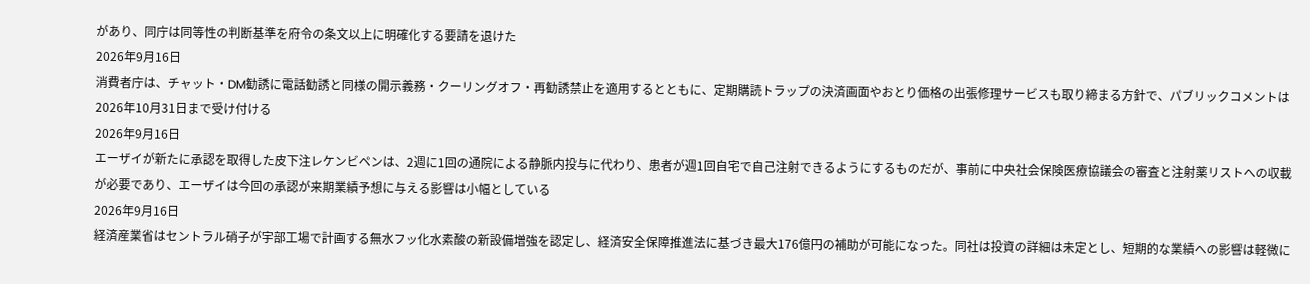があり、同庁は同等性の判断基準を府令の条文以上に明確化する要請を退けた
2026年9月16日
消費者庁は、チャット・DM勧誘に電話勧誘と同様の開示義務・クーリングオフ・再勧誘禁止を適用するとともに、定期購読トラップの決済画面やおとり価格の出張修理サービスも取り締まる方針で、パブリックコメントは2026年10月31日まで受け付ける
2026年9月16日
エーザイが新たに承認を取得した皮下注レケンビペンは、2週に1回の通院による静脈内投与に代わり、患者が週1回自宅で自己注射できるようにするものだが、事前に中央社会保険医療協議会の審査と注射薬リストへの収載が必要であり、エーザイは今回の承認が来期業績予想に与える影響は小幅としている
2026年9月16日
経済産業省はセントラル硝子が宇部工場で計画する無水フッ化水素酸の新設備増強を認定し、経済安全保障推進法に基づき最大176億円の補助が可能になった。同社は投資の詳細は未定とし、短期的な業績への影響は軽微に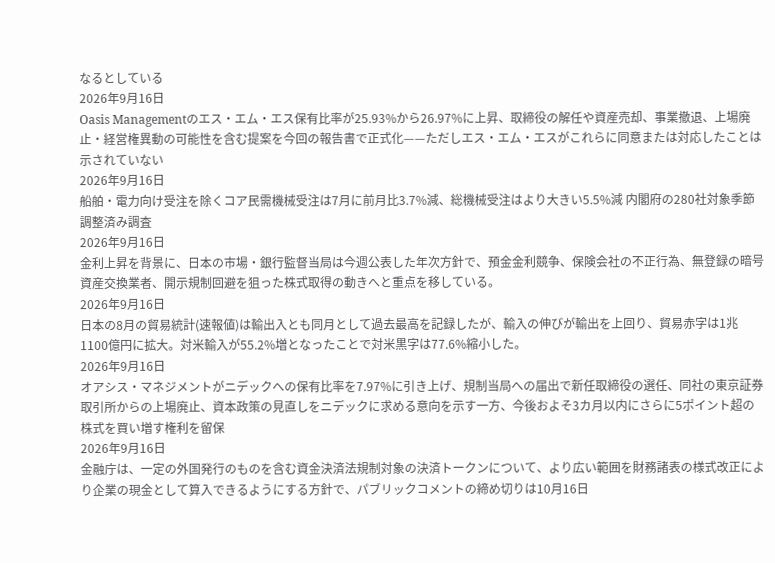なるとしている
2026年9月16日
Oasis Managementのエス・エム・エス保有比率が25.93%から26.97%に上昇、取締役の解任や資産売却、事業撤退、上場廃止・経営権異動の可能性を含む提案を今回の報告書で正式化——ただしエス・エム・エスがこれらに同意または対応したことは示されていない
2026年9月16日
船舶・電力向け受注を除くコア民需機械受注は7月に前月比3.7%減、総機械受注はより大きい5.5%減 内閣府の280社対象季節調整済み調査
2026年9月16日
金利上昇を背景に、日本の市場・銀行監督当局は今週公表した年次方針で、預金金利競争、保険会社の不正行為、無登録の暗号資産交換業者、開示規制回避を狙った株式取得の動きへと重点を移している。
2026年9月16日
日本の8月の貿易統計(速報値)は輸出入とも同月として過去最高を記録したが、輸入の伸びが輸出を上回り、貿易赤字は1兆1100億円に拡大。対米輸入が55.2%増となったことで対米黒字は77.6%縮小した。
2026年9月16日
オアシス・マネジメントがニデックへの保有比率を7.97%に引き上げ、規制当局への届出で新任取締役の選任、同社の東京証券取引所からの上場廃止、資本政策の見直しをニデックに求める意向を示す一方、今後およそ3カ月以内にさらに5ポイント超の株式を買い増す権利を留保
2026年9月16日
金融庁は、一定の外国発行のものを含む資金決済法規制対象の決済トークンについて、より広い範囲を財務諸表の様式改正により企業の現金として算入できるようにする方針で、パブリックコメントの締め切りは10月16日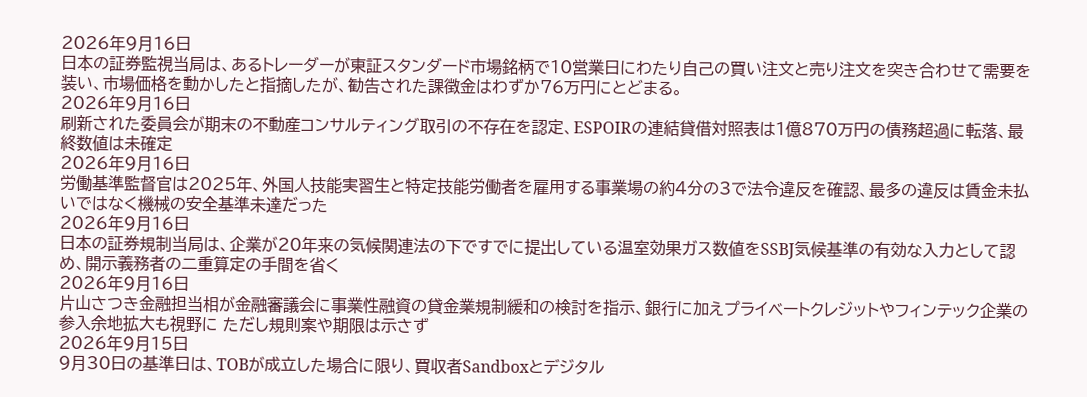2026年9月16日
日本の証券監視当局は、あるトレーダーが東証スタンダード市場銘柄で10営業日にわたり自己の買い注文と売り注文を突き合わせて需要を装い、市場価格を動かしたと指摘したが、勧告された課徴金はわずか76万円にとどまる。
2026年9月16日
刷新された委員会が期末の不動産コンサルティング取引の不存在を認定、ESPOIRの連結貸借対照表は1億870万円の債務超過に転落、最終数値は未確定
2026年9月16日
労働基準監督官は2025年、外国人技能実習生と特定技能労働者を雇用する事業場の約4分の3で法令違反を確認、最多の違反は賃金未払いではなく機械の安全基準未達だった
2026年9月16日
日本の証券規制当局は、企業が20年来の気候関連法の下ですでに提出している温室効果ガス数値をSSBJ気候基準の有効な入力として認め、開示義務者の二重算定の手間を省く
2026年9月16日
片山さつき金融担当相が金融審議会に事業性融資の貸金業規制緩和の検討を指示、銀行に加えプライベートクレジットやフィンテック企業の参入余地拡大も視野に ただし規則案や期限は示さず
2026年9月15日
9月30日の基準日は、TOBが成立した場合に限り、買収者Sandboxとデジタル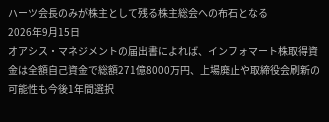ハーツ会長のみが株主として残る株主総会への布石となる
2026年9月15日
オアシス・マネジメントの届出書によれば、インフォマート株取得資金は全額自己資金で総額271億8000万円、上場廃止や取締役会刷新の可能性も今後1年間選択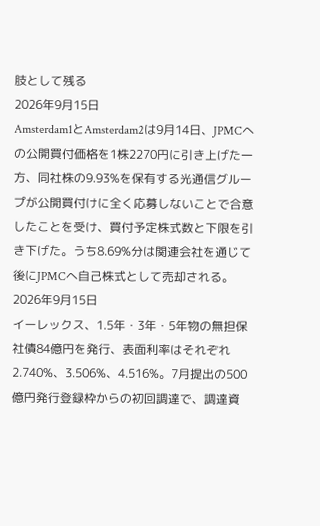肢として残る
2026年9月15日
Amsterdam1とAmsterdam2は9月14日、JPMCへの公開買付価格を1株2270円に引き上げた一方、同社株の9.93%を保有する光通信グループが公開買付けに全く応募しないことで合意したことを受け、買付予定株式数と下限を引き下げた。うち8.69%分は関連会社を通じて後にJPMCへ自己株式として売却される。
2026年9月15日
イーレックス、1.5年・3年・5年物の無担保社債84億円を発行、表面利率はそれぞれ2.740%、3.506%、4.516%。7月提出の500億円発行登録枠からの初回調達で、調達資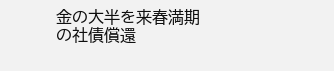金の大半を来春満期の社債償還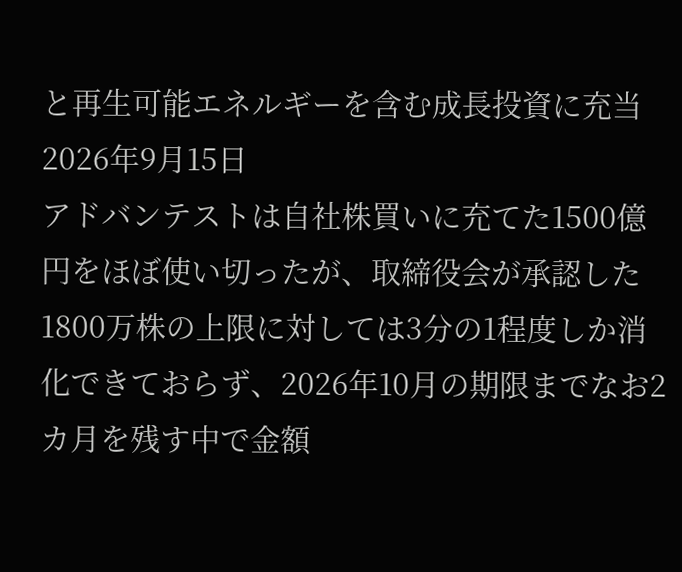と再生可能エネルギーを含む成長投資に充当
2026年9月15日
アドバンテストは自社株買いに充てた1500億円をほぼ使い切ったが、取締役会が承認した1800万株の上限に対しては3分の1程度しか消化できておらず、2026年10月の期限までなお2カ月を残す中で金額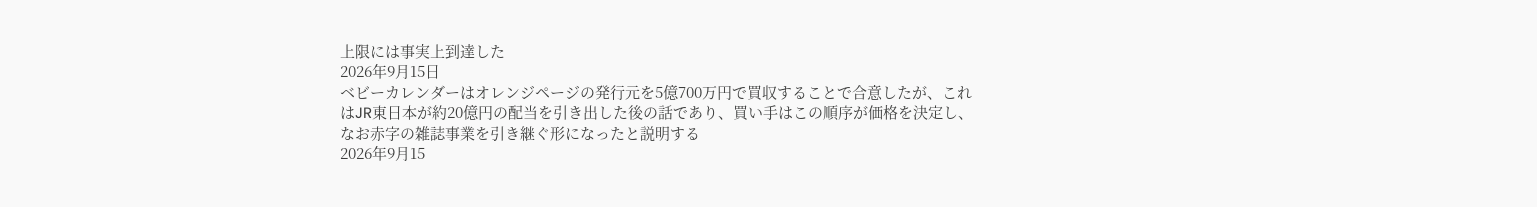上限には事実上到達した
2026年9月15日
ベビーカレンダーはオレンジページの発行元を5億700万円で買収することで合意したが、これはJR東日本が約20億円の配当を引き出した後の話であり、買い手はこの順序が価格を決定し、なお赤字の雑誌事業を引き継ぐ形になったと説明する
2026年9月15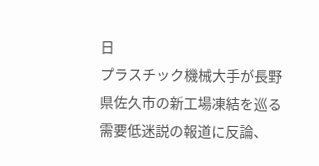日
プラスチック機械大手が長野県佐久市の新工場凍結を巡る需要低迷説の報道に反論、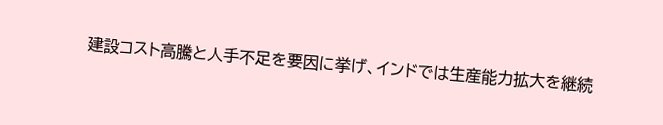建設コスト高騰と人手不足を要因に挙げ、インドでは生産能力拡大を継続